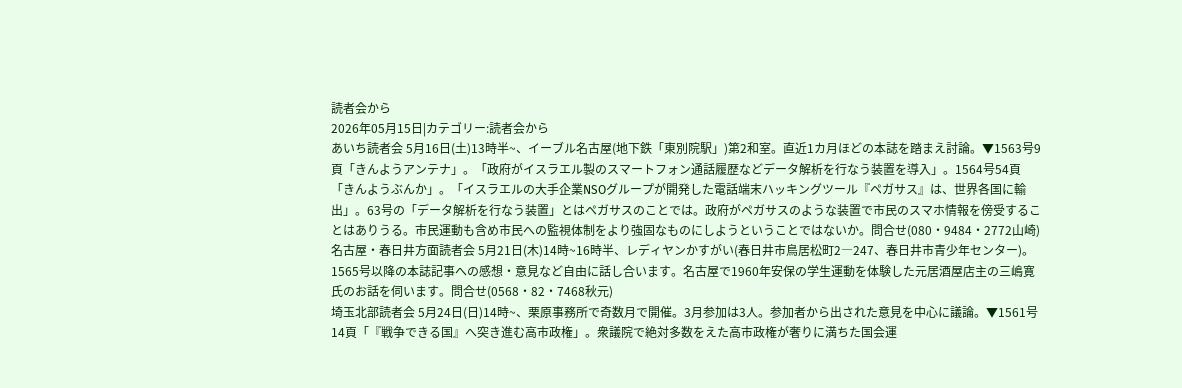読者会から
2026年05月15日|カテゴリー:読者会から
あいち読者会 5月16日(土)13時半~、イーブル名古屋(地下鉄「東別院駅」)第2和室。直近1カ月ほどの本誌を踏まえ討論。▼1563号9頁「きんようアンテナ」。「政府がイスラエル製のスマートフォン通話履歴などデータ解析を行なう装置を導入」。1564号54頁「きんようぶんか」。「イスラエルの大手企業NSOグループが開発した電話端末ハッキングツール『ペガサス』は、世界各国に輸出」。63号の「データ解析を行なう装置」とはペガサスのことでは。政府がペガサスのような装置で市民のスマホ情報を傍受することはありうる。市民運動も含め市民への監視体制をより強固なものにしようということではないか。問合せ(080・9484・2772山崎)
名古屋・春日井方面読者会 5月21日(木)14時~16時半、レディヤンかすがい(春日井市鳥居松町2―247、春日井市青少年センター)。1565号以降の本誌記事への感想・意見など自由に話し合います。名古屋で1960年安保の学生運動を体験した元居酒屋店主の三嶋寛氏のお話を伺います。問合せ(0568・82・7468秋元)
埼玉北部読者会 5月24日(日)14時~、栗原事務所で奇数月で開催。3月参加は3人。参加者から出された意見を中心に議論。▼1561号14頁「『戦争できる国』へ突き進む高市政権」。衆議院で絶対多数をえた高市政権が奢りに満ちた国会運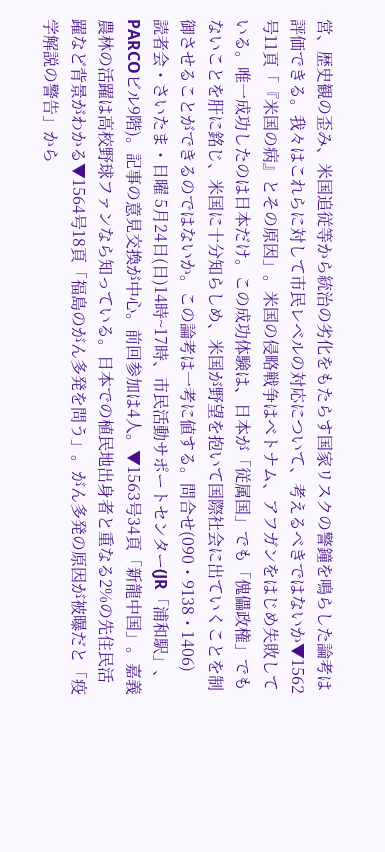営、歴史観の歪み、米国追従等から統治の劣化をもたらす国家リスクの警鐘を鳴らした論考は評価できる。我々はこれらに対して市民レベルの対応について、考えるべきではないか▼1562号11頁「『米国の病』とその原因」。米国の侵略戦争はベトナム、アフガンをはじめ失敗している。唯一成功したのは日本だけ。この成功体験は、日本が「従属国」でも「傀儡政権」でもないことを肝に銘じ、米国に十分知らしめ、米国が野望を抱いて国際社会に出ていくことを制御させることができるのではないか。この論考は一考に値する。問合せ(090・9138・1406)
読者会・さいたま・日曜 5月24日(日)14時~17時、市民活動サポートセンター(JR「浦和駅」、PARCOビル9階)。記事の意見交換が中心。前回参加は4人。▼1563号34頁「新龍中国」。嘉義農林の活躍は高校野球ファンなら知っている。日本での植民地出身者と重なる2%の先住民活躍など背景がわかる▼1564号18頁「福島のがん多発を問う」。がん多発の原因が被曝だと「疫学解説の警告」から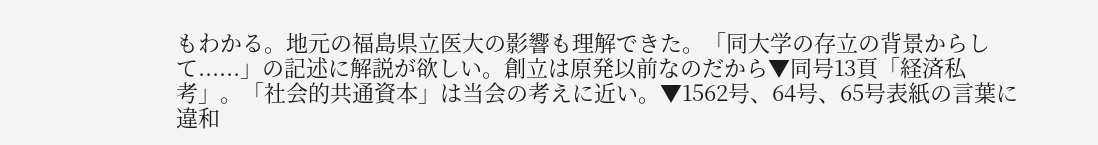もわかる。地元の福島県立医大の影響も理解できた。「同大学の存立の背景からして......」の記述に解説が欲しい。創立は原発以前なのだから▼同号13頁「経済私考」。「社会的共通資本」は当会の考えに近い。▼1562号、64号、65号表紙の言葉に違和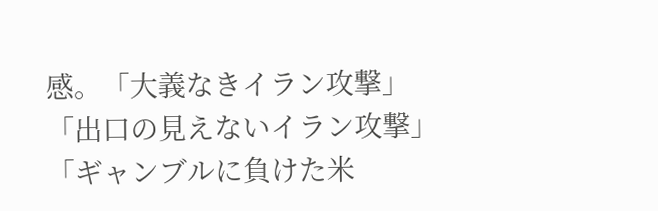感。「大義なきイラン攻撃」「出口の見えないイラン攻撃」「ギャンブルに負けた米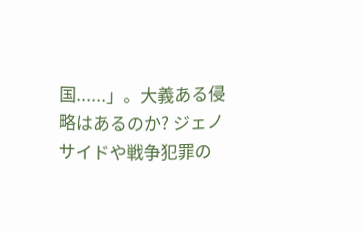国......」。大義ある侵略はあるのか? ジェノサイドや戦争犯罪の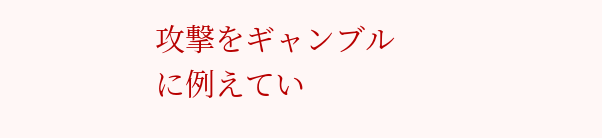攻撃をギャンブルに例えてい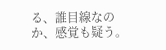る、誰目線なのか、感覚も疑う。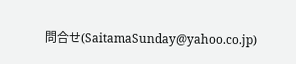問合せ(SaitamaSunday@yahoo.co.jp)